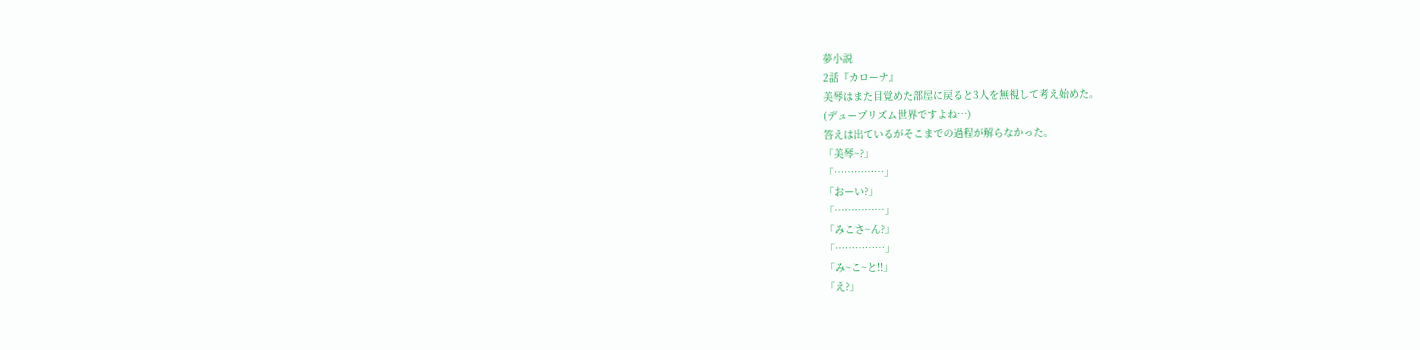夢小説
2話『カローナ』
美琴はまた目覚めた部屋に戻ると3人を無視して考え始めた。
(デュープリズム世界ですよね…)
答えは出ているがそこまでの過程が解らなかった。
「美琴~?」
「……………」
「おーい?」
「……………」
「みこさ~ん?」
「……………」
「み~こ~と!!」
「え?」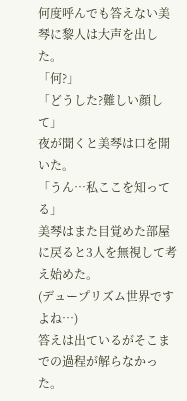何度呼んでも答えない美琴に黎人は大声を出した。
「何?」
「どうした?難しい顔して」
夜が聞くと美琴は口を開いた。
「うん…私ここを知ってる」
美琴はまた目覚めた部屋に戻ると3人を無視して考え始めた。
(デュープリズム世界ですよね…)
答えは出ているがそこまでの過程が解らなかった。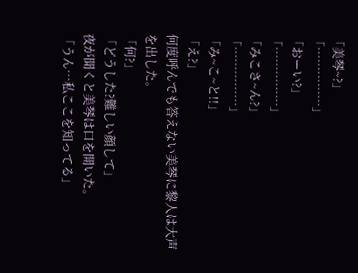「美琴~?」
「……………」
「おーい?」
「……………」
「みこさ~ん?」
「……………」
「み~こ~と!!」
「え?」
何度呼んでも答えない美琴に黎人は大声を出した。
「何?」
「どうした?難しい顔して」
夜が聞くと美琴は口を開いた。
「うん…私ここを知ってる」